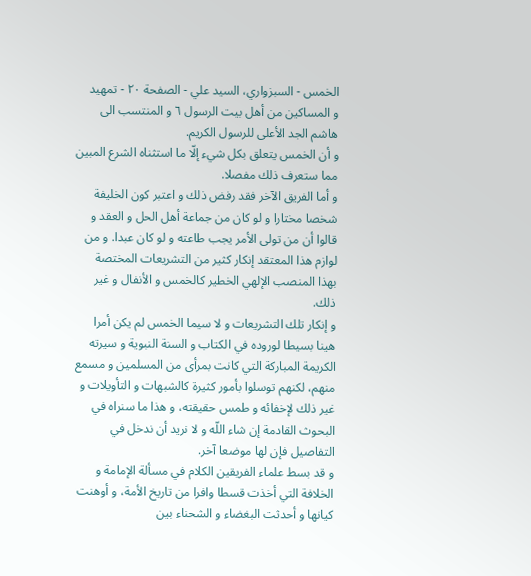الخمس - السبزواري، السيد علي - الصفحة ٢٠ - تمهيد
و المساكين من أهل بيت الرسول ٦ و المنتسب الى هاشم الجد الأعلى للرسول الكريم.
و أن الخمس يتعلق بكل شيء إلّا ما استثناه الشرع المبين مما ستعرف ذلك مفصلا.
و أما الفريق الآخر فقد رفض ذلك و اعتبر كون الخليفة شخصا مختارا و لو كان من جماعة أهل الحل و العقد و قالوا أن من تولى الأمر يجب طاعته و لو كان عبدا. و من لوازم هذا المعتقد إنكار كثير من التشريعات المختصة بهذا المنصب الإلهي الخطير كالخمس و الأنفال و غير ذلك.
و إنكار تلك التشريعات و لا سيما الخمس لم يكن أمرا هينا بسيطا لوروده في الكتاب و السنة النبوية و سيرته الكريمة المباركة التي كانت بمرأى من المسلمين و مسمع منهم، لكنهم توسلوا بأمور كثيرة كالشبهات و التأويلات و غير ذلك لإخفائه و طمس حقيقته، و هذا ما سنراه في البحوث القادمة إن شاء اللّه و لا نريد أن ندخل في التفاصيل فإن لها موضعا آخر.
و قد بسط علماء الفريقين الكلام في مسألة الإمامة و الخلافة التي أخذت قسطا وافرا من تاريخ الأمة، و أوهنت كيانها و أحدثت البغضاء و الشحناء بين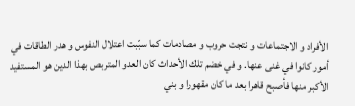الأفراد و الاجتماعات و نتجت حروب و مصادمات كما سبّبت اعتلال النفوس و هدر الطاقات في أمور كانوا في غنى عنها. و في خضم تلك الأحداث كان العدو المتربص بهذا الدين هو المستفيد الأكبر منها فأصبح قاهرا بعد ما كان مقهورا و بني